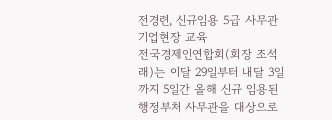전경련, 신규임용 5급 사무관 기업현장 교육
전국경제인연합회(회장 조석래)는 이달 29일부터 내달 3일까지 5일간 올해 신규 임용된 행정부처 사무관을 대상으로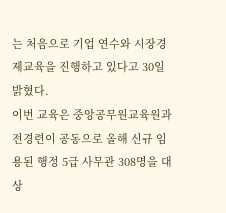는 처음으로 기업 연수와 시장경제교육을 진행하고 있다고 30일 밝혔다.
이번 교육은 중앙공무원교육원과 전경련이 공동으로 올해 신규 임용된 행정 5급 사무관 308명을 대상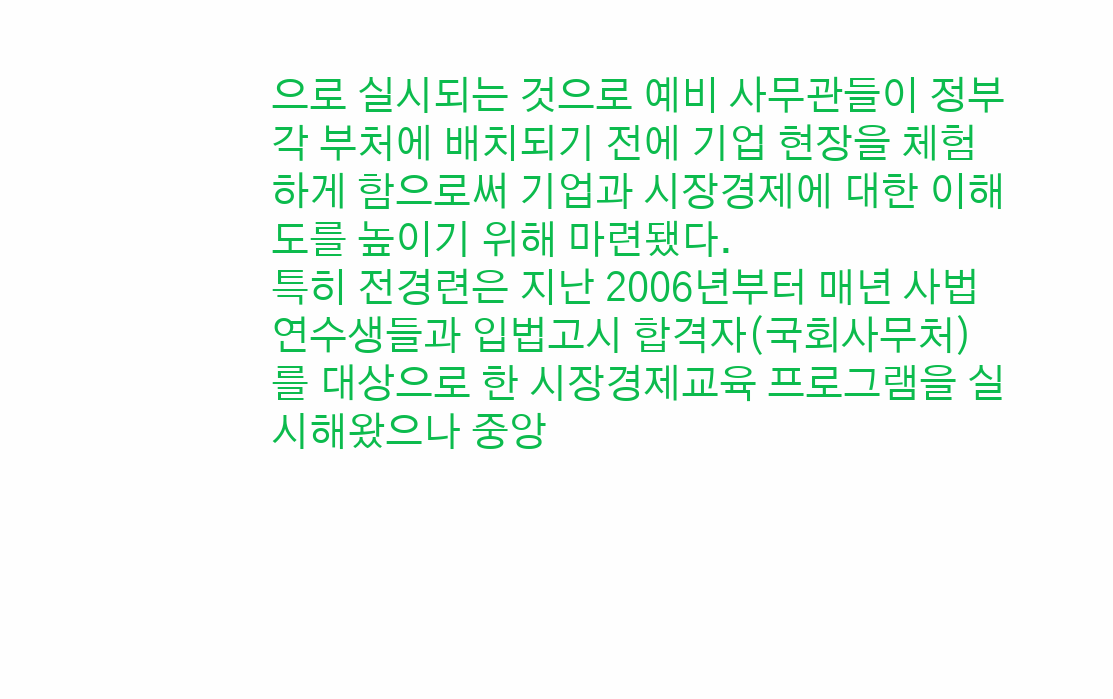으로 실시되는 것으로 예비 사무관들이 정부 각 부처에 배치되기 전에 기업 현장을 체험하게 함으로써 기업과 시장경제에 대한 이해도를 높이기 위해 마련됐다.
특히 전경련은 지난 2006년부터 매년 사법연수생들과 입법고시 합격자(국회사무처)를 대상으로 한 시장경제교육 프로그램을 실시해왔으나 중앙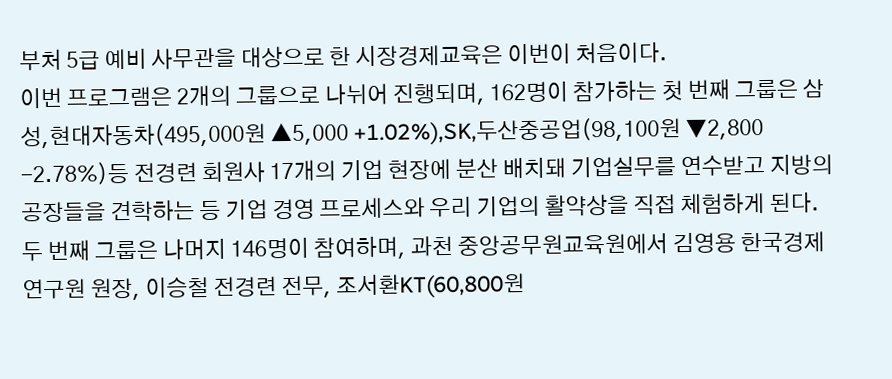부처 5급 예비 사무관을 대상으로 한 시장경제교육은 이번이 처음이다.
이번 프로그램은 2개의 그룹으로 나뉘어 진행되며, 162명이 참가하는 첫 번째 그룹은 삼성,현대자동차(495,000원 ▲5,000 +1.02%),SK,두산중공업(98,100원 ▼2,800 -2.78%)등 전경련 회원사 17개의 기업 현장에 분산 배치돼 기업실무를 연수받고 지방의 공장들을 견학하는 등 기업 경영 프로세스와 우리 기업의 활약상을 직접 체험하게 된다.
두 번째 그룹은 나머지 146명이 참여하며, 과천 중앙공무원교육원에서 김영용 한국경제연구원 원장, 이승철 전경련 전무, 조서환KT(60,800원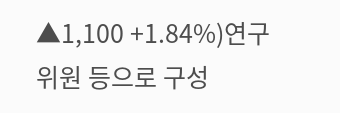▲1,100 +1.84%)연구위원 등으로 구성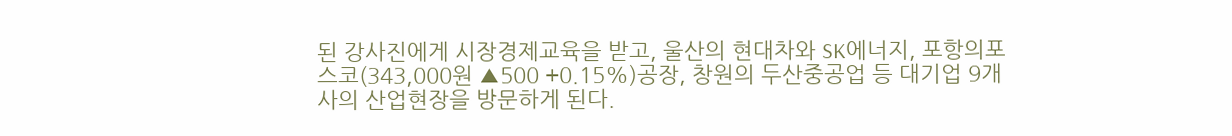된 강사진에게 시장경제교육을 받고, 울산의 현대차와 SK에너지, 포항의포스코(343,000원 ▲500 +0.15%)공장, 창원의 두산중공업 등 대기업 9개사의 산업현장을 방문하게 된다.